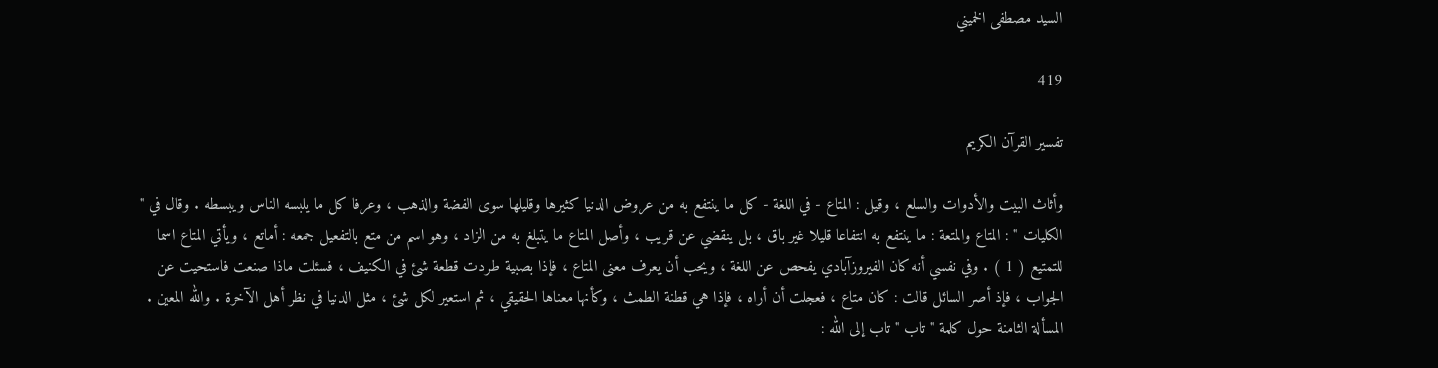السيد مصطفى الخميني

419

تفسير القرآن الكريم

وأثاث البيت والأدوات والسلع ، وقيل : المتاع - في اللغة - كل ما ينتفع به من عروض الدنيا كثيرها وقليلها سوى الفضة والذهب ، وعرفا كل ما يلبسه الناس ويبسطه . وقال في " الكليات " : المتاع والمتعة : ما ينتفع به انتفاعا قليلا غير باق ، بل ينقضي عن قريب ، وأصل المتاع ما يتبلغ به من الزاد ، وهو اسم من متع بالتفعيل جمعه : أماتع ، ويأتي المتاع اسما للتمتيع ( 1 ) . وفي نفسي أنه كان الفيروزآبادي يفحص عن اللغة ، ويحب أن يعرف معنى المتاع ، فإذا بصبية طردت قطعة شئ في الكنيف ، فسئلت ماذا صنعت فاستحيت عن الجواب ، فإذ أصر السائل قالت : كان متاع ، فعجلت أن أراه ، فإذا هي قطنة الطمث ، وكأنها معناها الحقيقي ، ثم استعير لكل شئ ، مثل الدنيا في نظر أهل الآخرة . والله المعين . المسألة الثامنة حول كلمة " تاب " تاب إلى الله :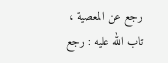رجع عن المعصية ، تاب الله عليه : رجع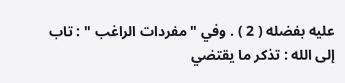عليه بفضله ( 2 ) . وفي " مفردات الراغب " : تاب إلى الله : تذكر ما يقتضي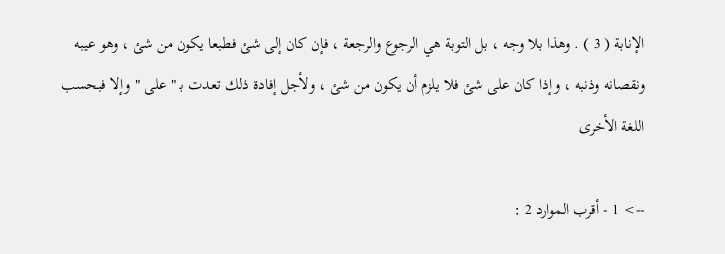الإنابة ( 3 ) . وهذا بلا وجه ، بل التوبة هي الرجوع والرجعة ، فإن كان إلى شئ فطبعا يكون من شئ ، وهو عيبه ونقصانه وذنبه ، وإذا كان على شئ فلا يلزم أن يكون من شئ ، ولأجل إفادة ذلك تعدت ب‍ " على " وإلا فبحسب اللغة الأخرى

--> 1 - أقرب الموارد 2 :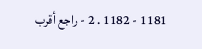1181 - 1182 . 2 - راجع أقرب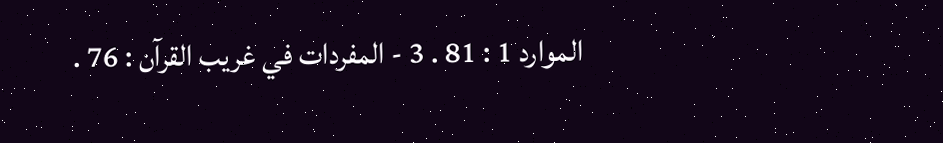الموارد 1 : 81 . 3 - المفردات في غريب القرآن : 76 .